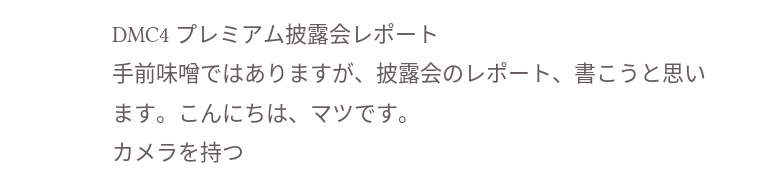DMC4 プレミアム披露会レポート
手前味噌ではありますが、披露会のレポート、書こうと思います。こんにちは、マツです。
カメラを持つ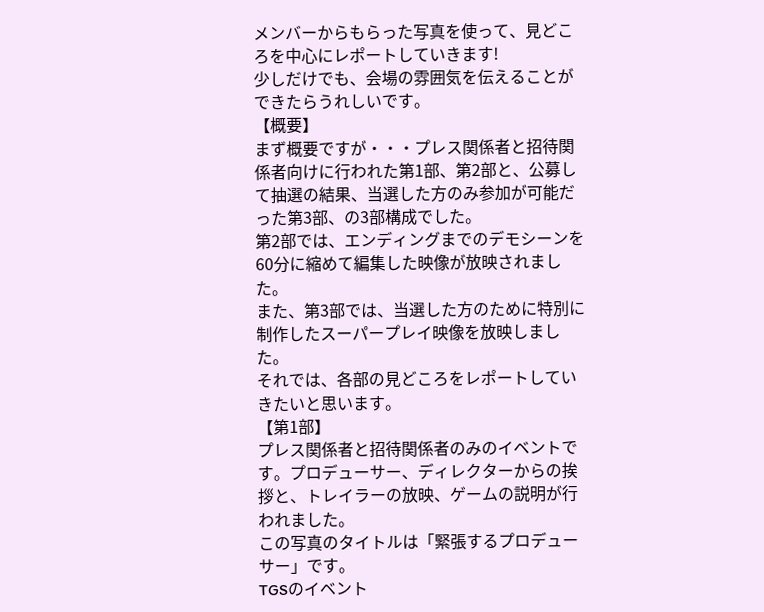メンバーからもらった写真を使って、見どころを中心にレポートしていきます!
少しだけでも、会場の雰囲気を伝えることができたらうれしいです。
【概要】
まず概要ですが・・・プレス関係者と招待関係者向けに行われた第1部、第2部と、公募して抽選の結果、当選した方のみ参加が可能だった第3部、の3部構成でした。
第2部では、エンディングまでのデモシーンを60分に縮めて編集した映像が放映されました。
また、第3部では、当選した方のために特別に制作したスーパープレイ映像を放映しました。
それでは、各部の見どころをレポートしていきたいと思います。
【第1部】
プレス関係者と招待関係者のみのイベントです。プロデューサー、ディレクターからの挨拶と、トレイラーの放映、ゲームの説明が行われました。
この写真のタイトルは「緊張するプロデューサー」です。
TGSのイベント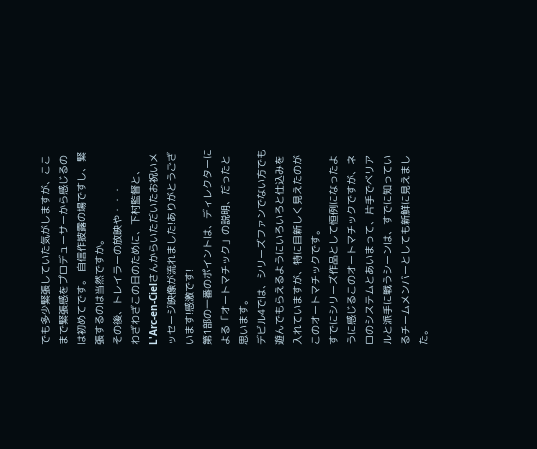でも多少緊張していた気がしますが、ここまで緊張感をプロデューサーから感じるのは初めてです。 自信作披露の場ですし、緊張するのは当然ですか。
その後、トレイラーの放映や・・・
わざわざこの日のために、下村監督と、L'Arc-en-Cielさんからいただいたお祝いメッセージ映像が流れました!ありがとうございます!感激です!
第1部の一番のポイントは、ディレクターによる「オートマチック」の説明、だったと思います。
デビル4では、シリーズファンでない方でも遊んでもらえるようにいろいろと仕込みを入れていますが、特に目新しく見えたのがこのオートマチックです。
すでにシリーズ作品として恒例になったように感じるこのオートマチックですが、ネロのシステムとあいまって、片手でベリアルと派手に戦うシーンは、すでに知っているチームメンバーとしても新鮮に見えました。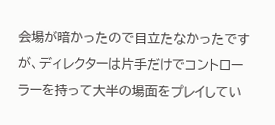会場が暗かったので目立たなかったですが、ディレクターは片手だけでコントローラーを持って大半の場面をプレイしてい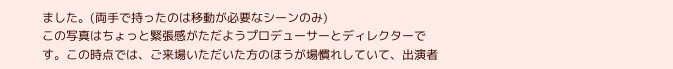ました。(両手で持ったのは移動が必要なシーンのみ)
この写真はちょっと緊張感がただようプロデューサーとディレクターです。この時点では、ご来場いただいた方のほうが場慣れしていて、出演者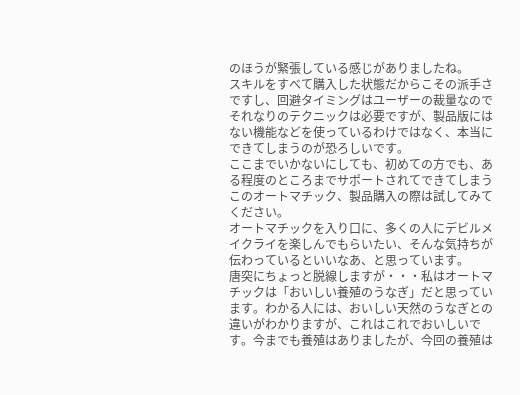のほうが緊張している感じがありましたね。
スキルをすべて購入した状態だからこその派手さですし、回避タイミングはユーザーの裁量なのでそれなりのテクニックは必要ですが、製品版にはない機能などを使っているわけではなく、本当にできてしまうのが恐ろしいです。
ここまでいかないにしても、初めての方でも、ある程度のところまでサポートされてできてしまうこのオートマチック、製品購入の際は試してみてください。
オートマチックを入り口に、多くの人にデビルメイクライを楽しんでもらいたい、そんな気持ちが伝わっているといいなあ、と思っています。
唐突にちょっと脱線しますが・・・私はオートマチックは「おいしい養殖のうなぎ」だと思っています。わかる人には、おいしい天然のうなぎとの違いがわかりますが、これはこれでおいしいです。今までも養殖はありましたが、今回の養殖は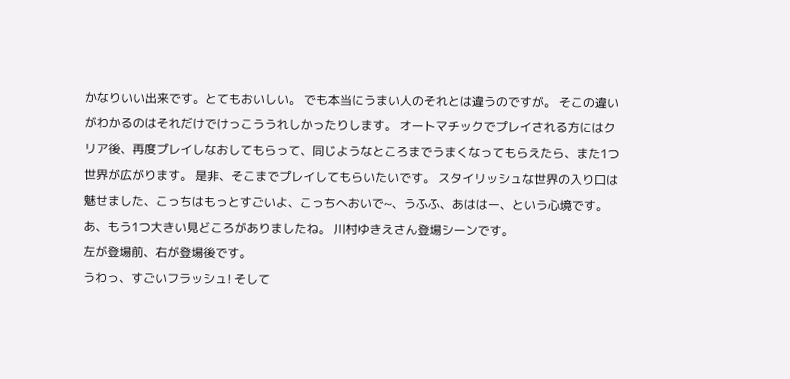かなりいい出来です。とてもおいしい。 でも本当にうまい人のそれとは違うのですが。 そこの違いがわかるのはそれだけでけっこううれしかったりします。 オートマチックでプレイされる方にはクリア後、再度プレイしなおしてもらって、同じようなところまでうまくなってもらえたら、また1つ世界が広がります。 是非、そこまでプレイしてもらいたいです。 スタイリッシュな世界の入り口は魅せました、こっちはもっとすごいよ、こっちへおいで~、うふふ、あははー、という心境です。
あ、もう1つ大きい見どころがありましたね。 川村ゆきえさん登場シーンです。
左が登場前、右が登場後です。
うわっ、すごいフラッシュ! そして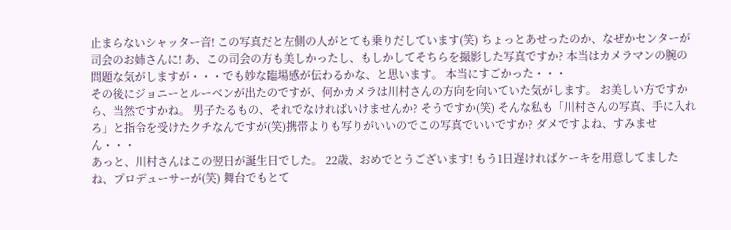止まらないシャッター音! この写真だと左側の人がとても乗りだしています(笑) ちょっとあせったのか、なぜかセンターが司会のお姉さんに! あ、この司会の方も美しかったし、もしかしてそちらを撮影した写真ですか? 本当はカメラマンの腕の問題な気がしますが・・・でも妙な臨場感が伝わるかな、と思います。 本当にすごかった・・・
その後にジョニーとルーベンが出たのですが、何かカメラは川村さんの方向を向いていた気がします。 お美しい方ですから、当然ですかね。 男子たるもの、それでなければいけませんか? そうですか(笑) そんな私も「川村さんの写真、手に入れろ」と指令を受けたクチなんですが(笑)携帯よりも写りがいいのでこの写真でいいですか? ダメですよね、すみません・・・
あっと、川村さんはこの翌日が誕生日でした。 22歳、おめでとうございます! もう1日遅ければケーキを用意してましたね、プロデューサーが(笑) 舞台でもとて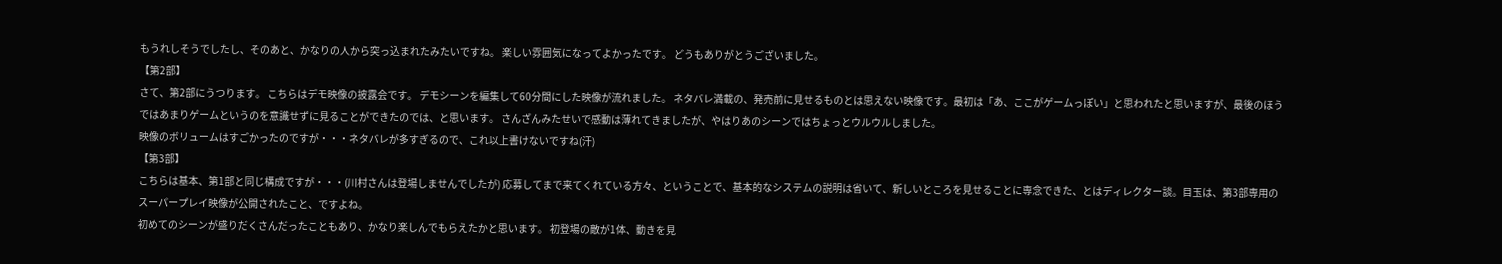もうれしそうでしたし、そのあと、かなりの人から突っ込まれたみたいですね。 楽しい雰囲気になってよかったです。 どうもありがとうございました。
【第2部】
さて、第2部にうつります。 こちらはデモ映像の披露会です。 デモシーンを編集して60分間にした映像が流れました。 ネタバレ満載の、発売前に見せるものとは思えない映像です。最初は「あ、ここがゲームっぽい」と思われたと思いますが、最後のほうではあまりゲームというのを意識せずに見ることができたのでは、と思います。 さんざんみたせいで感動は薄れてきましたが、やはりあのシーンではちょっとウルウルしました。
映像のボリュームはすごかったのですが・・・ネタバレが多すぎるので、これ以上書けないですね(汗)
【第3部】
こちらは基本、第1部と同じ構成ですが・・・(川村さんは登場しませんでしたが) 応募してまで来てくれている方々、ということで、基本的なシステムの説明は省いて、新しいところを見せることに専念できた、とはディレクター談。目玉は、第3部専用のスーパープレイ映像が公開されたこと、ですよね。
初めてのシーンが盛りだくさんだったこともあり、かなり楽しんでもらえたかと思います。 初登場の敵が1体、動きを見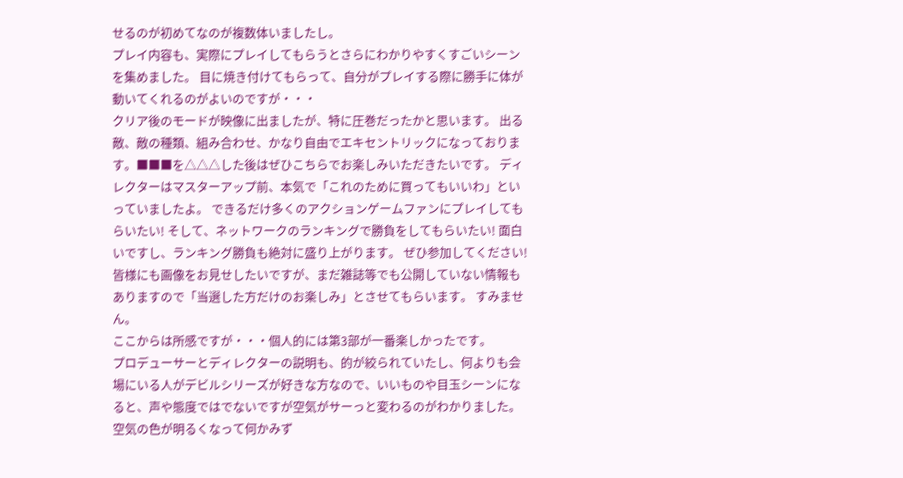せるのが初めてなのが複数体いましたし。
プレイ内容も、実際にプレイしてもらうとさらにわかりやすくすごいシーンを集めました。 目に焼き付けてもらって、自分がプレイする際に勝手に体が動いてくれるのがよいのですが・・・
クリア後のモードが映像に出ましたが、特に圧巻だったかと思います。 出る敵、敵の種類、組み合わせ、かなり自由でエキセントリックになっております。■■■を△△△した後はぜひこちらでお楽しみいただきたいです。 ディレクターはマスターアップ前、本気で「これのために買ってもいいわ」といっていましたよ。 できるだけ多くのアクションゲームファンにプレイしてもらいたい! そして、ネットワークのランキングで勝負をしてもらいたい! 面白いですし、ランキング勝負も絶対に盛り上がります。 ぜひ参加してください!
皆様にも画像をお見せしたいですが、まだ雑誌等でも公開していない情報もありますので「当選した方だけのお楽しみ」とさせてもらいます。 すみません。
ここからは所感ですが・・・個人的には第3部が一番楽しかったです。
プロデューサーとディレクターの説明も、的が絞られていたし、何よりも会場にいる人がデビルシリーズが好きな方なので、いいものや目玉シーンになると、声や態度ではでないですが空気がサーっと変わるのがわかりました。 空気の色が明るくなって何かみず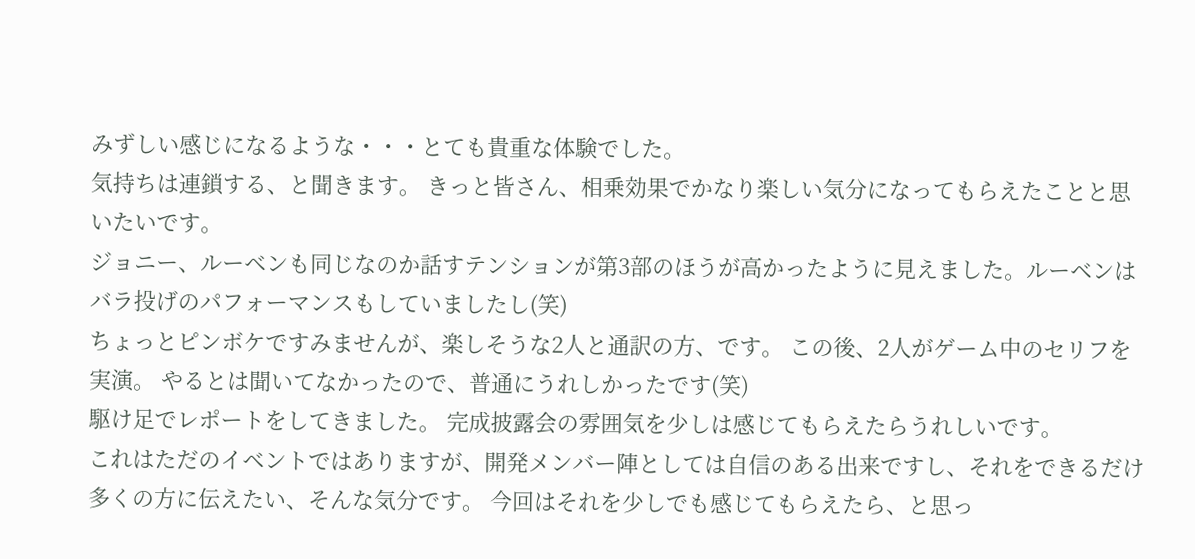みずしい感じになるような・・・とても貴重な体験でした。
気持ちは連鎖する、と聞きます。 きっと皆さん、相乗効果でかなり楽しい気分になってもらえたことと思いたいです。
ジョニー、ルーベンも同じなのか話すテンションが第3部のほうが高かったように見えました。ルーベンはバラ投げのパフォーマンスもしていましたし(笑)
ちょっとピンボケですみませんが、楽しそうな2人と通訳の方、です。 この後、2人がゲーム中のセリフを実演。 やるとは聞いてなかったので、普通にうれしかったです(笑)
駆け足でレポートをしてきました。 完成披露会の雰囲気を少しは感じてもらえたらうれしいです。
これはただのイベントではありますが、開発メンバー陣としては自信のある出来ですし、それをできるだけ多くの方に伝えたい、そんな気分です。 今回はそれを少しでも感じてもらえたら、と思っ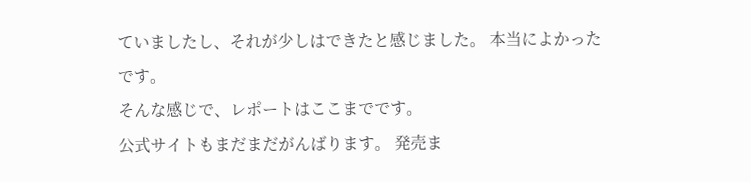ていましたし、それが少しはできたと感じました。 本当によかったです。
そんな感じで、レポートはここまでです。
公式サイトもまだまだがんばります。 発売ま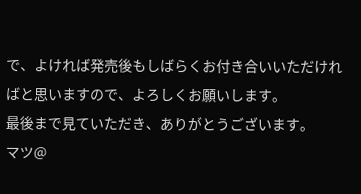で、よければ発売後もしばらくお付き合いいただければと思いますので、よろしくお願いします。
最後まで見ていただき、ありがとうございます。
マツ@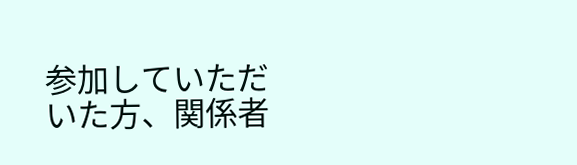参加していただいた方、関係者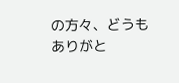の方々、どうもありがと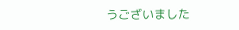うございました